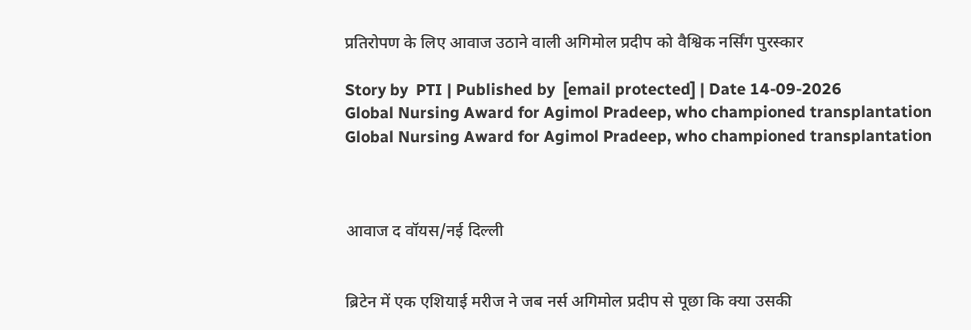प्रतिरोपण के लिए आवाज उठाने वाली अगिमोल प्रदीप को वैश्विक नर्सिंग पुरस्कार

Story by  PTI | Published by  [email protected] | Date 14-09-2026
Global Nursing Award for Agimol Pradeep, who championed transplantation
Global Nursing Award for Agimol Pradeep, who championed transplantation



आवाज द वॉयस/नई दिल्ली


ब्रिटेन में एक एशियाई मरीज ने जब नर्स अगिमोल प्रदीप से पूछा कि क्या उसकी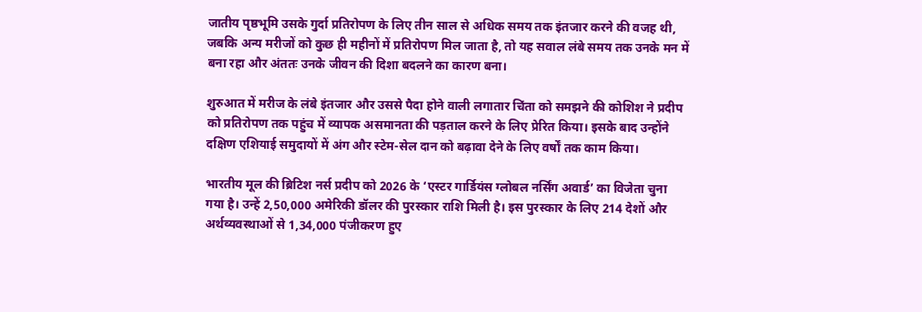जातीय पृष्ठभूमि उसके गुर्दा प्रतिरोपण के लिए तीन साल से अधिक समय तक इंतजार करने की वजह थी, जबकि अन्य मरीजों को कुछ ही महीनों में प्रतिरोपण मिल जाता है, तो यह सवाल लंबे समय तक उनके मन में बना रहा और अंततः उनके जीवन की दिशा बदलने का कारण बना।

शुरुआत में मरीज के लंबे इंतजार और उससे पैदा होने वाली लगातार चिंता को समझने की कोशिश ने प्रदीप को प्रतिरोपण तक पहुंच में व्यापक असमानता की पड़ताल करने के लिए प्रेरित किया। इसके बाद उन्होंने दक्षिण एशियाई समुदायों में अंग और स्टेम-सेल दान को बढ़ावा देने के लिए वर्षों तक काम किया।

भारतीय मूल की ब्रिटिश नर्स प्रदीप को 2026 के ‘एस्टर गार्डियंस ग्लोबल नर्सिंग अवार्ड’ का विजेता चुना गया है। उन्हें 2,50,000 अमेरिकी डॉलर की पुरस्कार राशि मिली है। इस पुरस्कार के लिए 214 देशों और अर्थव्यवस्थाओं से 1,34,000 पंजीकरण हुए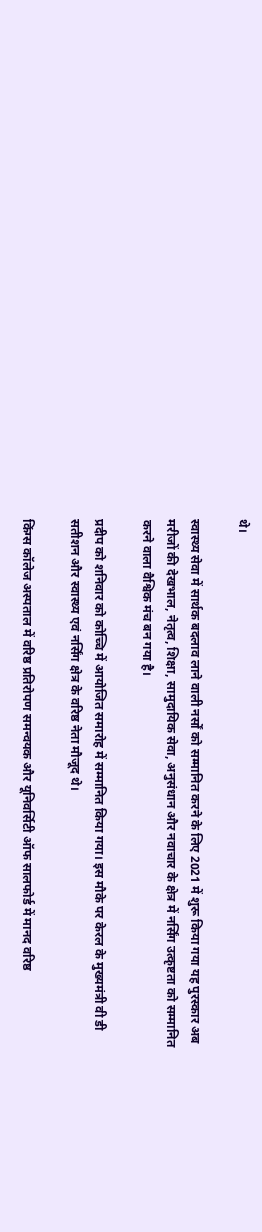थे।

स्वास्थ्य सेवा में सार्थक बदलाव लाने वाली नर्सों को सम्मानित करने के लिए 2021 में शुरू किया गया यह पुरस्कार अब मरीजों की देखभाल, नेतृत्व, शिक्षा, सामुदायिक सेवा, अनुसंधान और नवाचार के क्षेत्र में नर्सिंग उत्कृष्टता को सम्मानित करने वाला वैश्विक मंच बन गया है।

प्रदीप को शनिवार को कोच्चि में आयोजित समारोह में सम्मानित किया गया। इस मौके पर केरल के मुख्यमंत्री वी डी सतीशन और स्वास्थ्य एवं नर्सिंग क्षेत्र के वरिष्ठ नेता मौजूद थे।

किंग्स कॉलेज अस्पताल में वरिष्ठ प्रतिरोपण समन्वयक और यूनिवर्सिटी ऑफ सालफोर्ड में मानद वरिष्ठ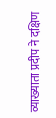व्याख्याता प्रदीप ने दक्षिण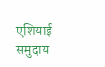एशियाई समुदाय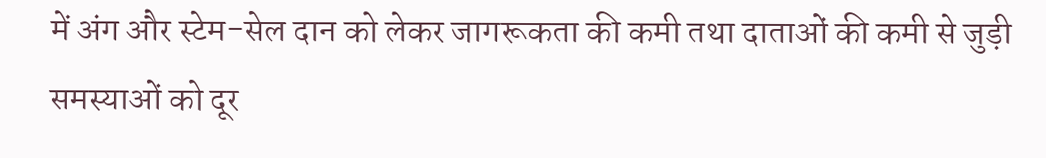में अंग और स्टेम-सेल दान को लेकर जागरूकता की कमी तथा दाताओं की कमी से जुड़ी समस्याओं को दूर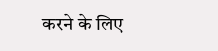करने के लिए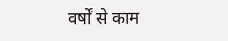वर्षों से काम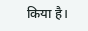किया है।